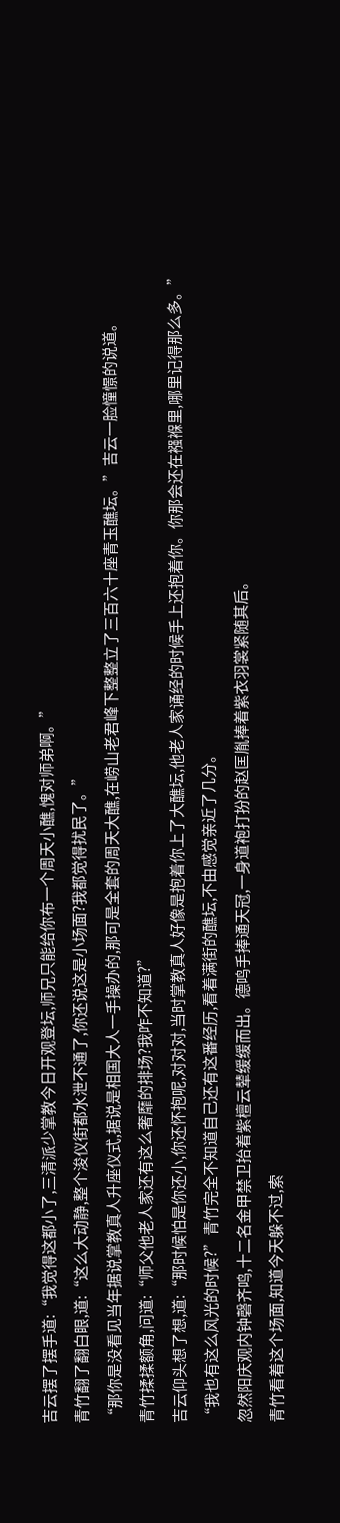吉云摆了摆手道:“我觉得这都小了,三清派少掌教今日开观登坛,师兄只能给你布一个周天小醮,愧对师弟啊。”
青竹翻了翻白眼,道:“这么大动静,整个浚仪街都水泄不通了,你还说这是小场面?我都觉得扰民了。”
“那你是没看见当年据说掌教真人升座仪式,据说是相国大人一手操办的,那可是全套的周天大醮,在崂山老君峰下整整立了三百六十座青玉醮坛。”吉云一脸憧憬的说道。
青竹揉揉额角,问道:“师父他老人家还有这么奢靡的排场?我咋不知道?”
吉云仰头想了想,道:“那时候怕是你还小,你还怀抱呢,对对对,当时掌教真人好像是抱着你上了大醮坛,他老人家诵经的时候手上还抱着你。你那会还在襁褓里,哪里记得那么多。”
“我也有这么风光的时候?”青竹完全不知道自己还有这番经历,看着满街的醮坛,不由感觉亲近了几分。
忽然阳庆观内钟磬齐鸣,十二名金甲禁卫抬着紫檀云辇缓缓而出。德鸣手捧通天冠,一身道袍打扮的赵匡胤捧着紫衣羽裳紧随其后。
青竹看着这个场面,知道今天躲不过,索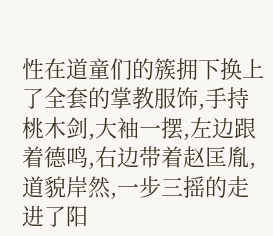性在道童们的簇拥下换上了全套的掌教服饰,手持桃木剑,大袖一摆,左边跟着德鸣,右边带着赵匡胤,道貌岸然,一步三摇的走进了阳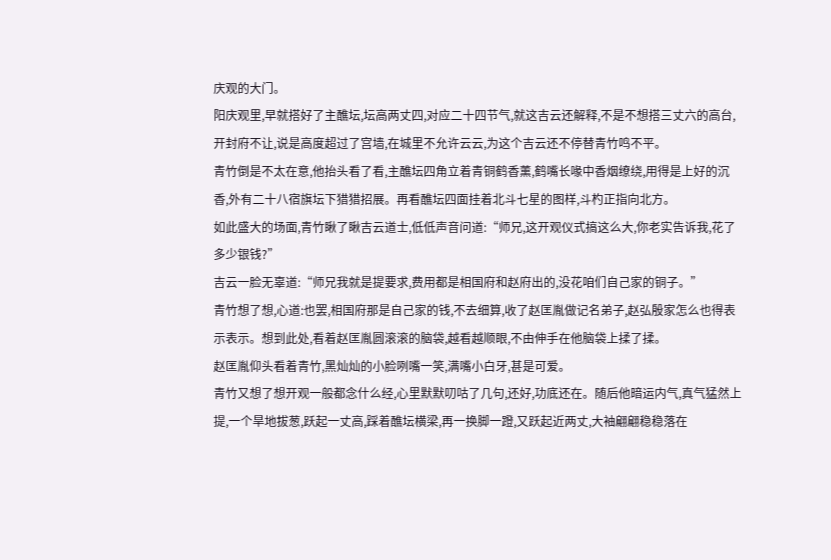庆观的大门。
阳庆观里,早就搭好了主醮坛,坛高两丈四,对应二十四节气,就这吉云还解释,不是不想搭三丈六的高台,开封府不让,说是高度超过了宫墙,在城里不允许云云,为这个吉云还不停替青竹鸣不平。
青竹倒是不太在意,他抬头看了看,主醮坛四角立着青铜鹤香薰,鹤嘴长喙中香烟缭绕,用得是上好的沉香,外有二十八宿旗坛下猎猎招展。再看醮坛四面挂着北斗七星的图样,斗杓正指向北方。
如此盛大的场面,青竹瞅了瞅吉云道士,低低声音问道:“师兄,这开观仪式搞这么大,你老实告诉我,花了多少银钱?”
吉云一脸无辜道:“师兄我就是提要求,费用都是相国府和赵府出的,没花咱们自己家的铜子。”
青竹想了想,心道:也罢,相国府那是自己家的钱,不去细算,收了赵匡胤做记名弟子,赵弘殷家怎么也得表示表示。想到此处,看着赵匡胤圆滚滚的脑袋,越看越顺眼,不由伸手在他脑袋上揉了揉。
赵匡胤仰头看着青竹,黑灿灿的小脸咧嘴一笑,满嘴小白牙,甚是可爱。
青竹又想了想开观一般都念什么经,心里默默叨咕了几句,还好,功底还在。随后他暗运内气,真气猛然上提,一个旱地拔葱,跃起一丈高,踩着醮坛横梁,再一换脚一蹬,又跃起近两丈,大袖翩翩稳稳落在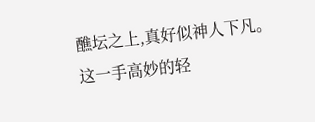醮坛之上,真好似神人下凡。
这一手高妙的轻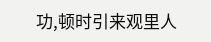功,顿时引来观里人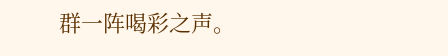群一阵喝彩之声。